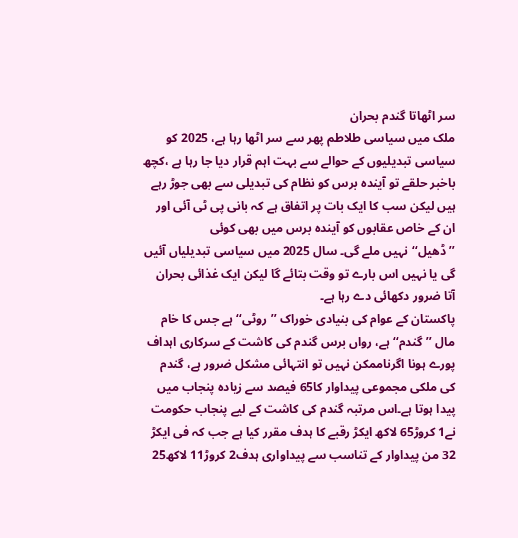سر اٹھاتا گندم بحران
ملک میں سیاسی طلاطم پھر سے سر اٹھا رہا ہے، 2025 کو سیاسی تبدیلیوں کے حوالے سے بہت اہم قرار دیا جا رہا ہے ،کچھ باخبر حلقے تو آیندہ برس کو نظام کی تبدیلی سے بھی جوڑ رہے ہیں لیکن سب کا ایک بات پر اتفاق ہے کہ بانی پی ٹی آئی اور ان کے خاص عقابوں کو آیندہ برس میں بھی کوئی ’’ڈھیل‘‘نہیں ملے گی۔ سال 2025 میں سیاسی تبدیلیاں آئیں گی یا نہیں اس بارے تو وقت بتائے گا لیکن ایک غذائی بحران آتا ضرور دکھائی دے رہا ہے۔
پاکستان کے عوام کی بنیادی خوراک ’’روٹی‘‘ ہے جس کا خام مال ’’گندم‘‘ ہے، رواں برس گندم کی کاشت کے سرکاری اہداف پورے ہونا اگرناممکن نہیں تو انتہائی مشکل ضرور ہے، گندم کی ملکی مجموعی پیداوار کا65 فیصد سے زیادہ پنجاب میں پیدا ہوتا ہے۔اس مرتبہ گندم کی کاشت کے لیے پنجاب حکومت نے1 کروڑ65 لاکھ ایکڑ رقبے کا ہدف مقرر کیا ہے جب کہ فی ایکڑ 32 من پیداوار کے تناسب سے پیداواری ہدف2 کروڑ11 لاکھ25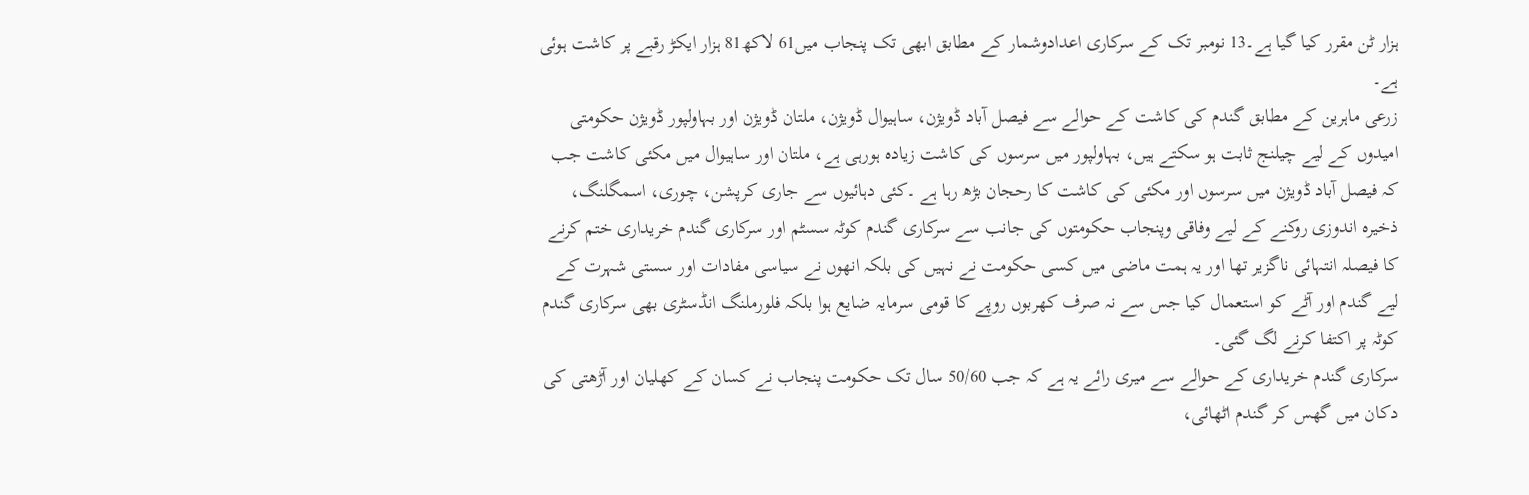ہزار ٹن مقرر کیا گیا ہے۔13 نومبر تک کے سرکاری اعدادوشمار کے مطابق ابھی تک پنجاب میں61 لاکھ81 ہزار ایکڑ رقبے پر کاشت ہوئی ہے۔
زرعی ماہرین کے مطابق گندم کی کاشت کے حوالے سے فیصل آباد ڈویژن، ساہیوال ڈویژن، ملتان ڈویژن اور بہاولپور ڈویژن حکومتی امیدوں کے لیے چیلنج ثابت ہو سکتے ہیں، بہاولپور میں سرسوں کی کاشت زیادہ ہورہی ہے، ملتان اور ساہیوال میں مکئی کاشت جب کہ فیصل آباد ڈویژن میں سرسوں اور مکئی کی کاشت کا رحجان بڑھ رہا ہے ۔کئی دہائیوں سے جاری کرپشن، چوری، اسمگلنگ، ذخیرہ اندوزی روکنے کے لیے وفاقی وپنجاب حکومتوں کی جانب سے سرکاری گندم کوٹہ سسٹم اور سرکاری گندم خریداری ختم کرنے کا فیصلہ انتہائی ناگزیر تھا اور یہ ہمت ماضی میں کسی حکومت نے نہیں کی بلکہ انھوں نے سیاسی مفادات اور سستی شہرت کے لیے گندم اور آٹے کو استعمال کیا جس سے نہ صرف کھربوں روپے کا قومی سرمایہ ضایع ہوا بلکہ فلورملنگ انڈسٹری بھی سرکاری گندم کوٹہ پر اکتفا کرنے لگ گئی۔
سرکاری گندم خریداری کے حوالے سے میری رائے یہ ہے کہ جب 50/60 سال تک حکومت پنجاب نے کسان کے کھلیان اور آڑھتی کی دکان میں گھس کر گندم اٹھائی،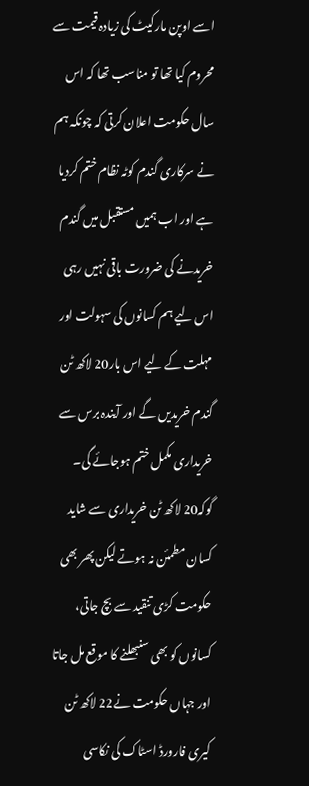اسے اوپن مارکیٹ کی زیادہ قیمت سے محروم کیا تھا تو مناسب تھا کہ اس سال حکومت اعلان کرتی کہ چونکہ ہم نے سرکاری گندم کوٹہ نظام ختم کردیا ہے اور اب ہمیں مستقبل میں گندم خریدنے کی ضرورت باقی نہیں رہی اس لیے ہم کسانوں کی سہولت اور مہلت کے لیے اس بار20 لاکھ ٹن گندم خریدیں گے اور آیندہ برس سے خریداری مکمل ختم ہوجائے گی۔
گوکہ20 لاکھ ٹن خریداری سے شاید کسان مطمئن نہ ہوتے لیکن پھر بھی حکومت کڑی تنقید سے بچ جاتی، کسانوں کو بھی سنبھلنے کا موقع مل جاتا اور جہاں حکومت نے22 لاکھ ٹن کیری فارورڈ اسٹاک کی نکاسی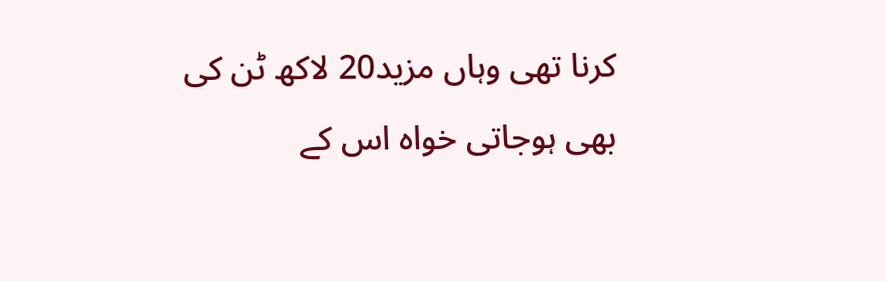کرنا تھی وہاں مزید20 لاکھ ٹن کی بھی ہوجاتی خواہ اس کے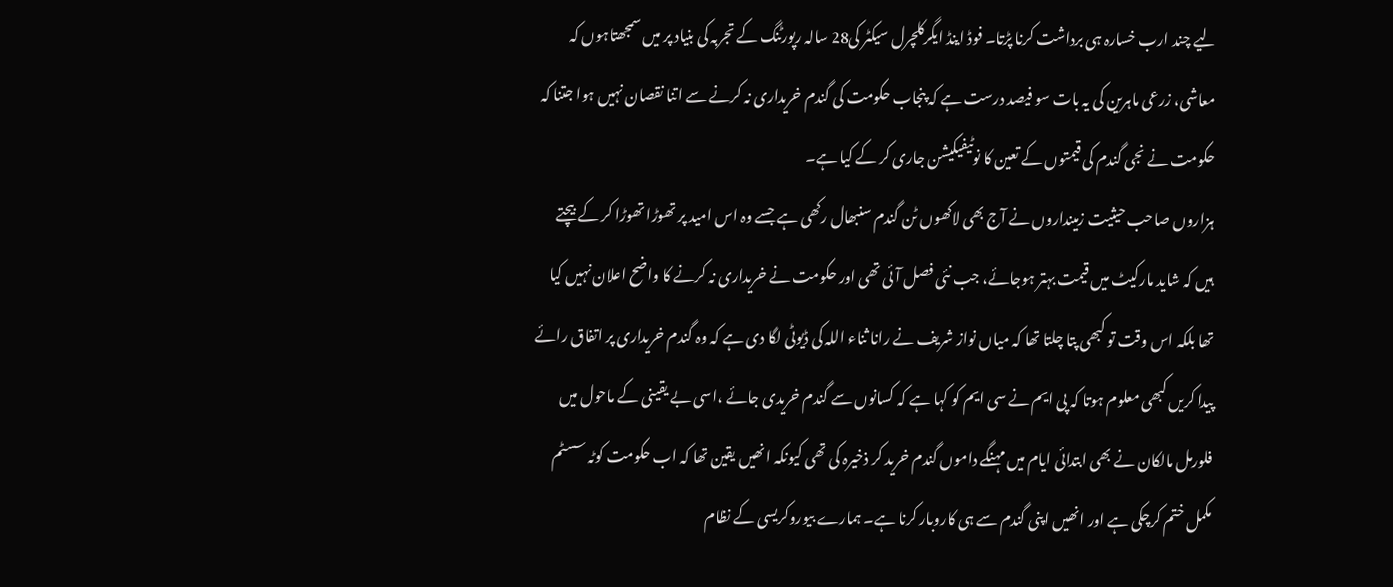لیے چند ارب خسارہ ہی برداشت کرنا پڑتا۔ فوڈ اینڈ ایگرکلچرل سیکٹر کی28 سالہ رپورٹنگ کے تجربہ کی بنیاد پر میں سمجھتاہوں کہ معاشی، زرعی ماہرین کی یہ بات سو فیصد درست ہے کہ پنجاب حکومت کی گندم خریداری نہ کرنے سے اتنا نقصان نہیں ہوا جتنا کہ حکومت نے نجی گندم کی قیمتوں کے تعین کا نوٹیفیکیشن جاری کر کے کیا ہے۔
ہزاروں صاحب حیثیت زمینداروں نے آج بھی لاکھوں ٹن گندم سنبھال رکھی ہے جسے وہ اس امید پر تھوڑا تھوڑا کر کے بیچتے ہیں کہ شاید مارکیٹ میں قیمت بہتر ہوجائے، جب نئی فصل آئی تھی اور حکومت نے خریداری نہ کرنے کا واضح اعلان نہیں کیا تھا بلکہ اس وقت تو کبھی پتا چلتا تھا کہ میاں نواز شریف نے رانا ثناء اللہ کی ڈیوٹی لگا دی ہے کہ وہ گندم خریداری پر اتفاق رائے پیدا کریں کبھی معلوم ہوتا کہ پی ایم نے سی ایم کو کہا ہے کہ کسانوں سے گندم خریدی جائے ،اسی بے یقینی کے ماحول میں فلورمل مالکان نے بھی ابتدائی ایام میں مہنگے داموں گندم خرید کر ذخیرہ کی تھی کیونکہ انھیں یقین تھا کہ اب حکومت کوٹہ سسٹم مکمل ختم کرچکی ہے اور انھیں اپنی گندم سے ہی کاروبار کرنا ہے۔ ہمارے بیوروکریسی کے نظام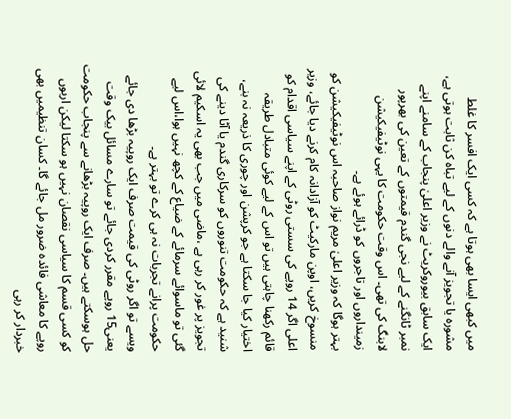میں کبھی ایسا بھی ہوتا ہے کہ کسی ایک افسر کا غلط مشورہ یا تجویز آنے والے دنوں کے لیے تباہ کن ثابت ہوتی ہے، ایک سابق بیوروکریٹ نے وزیر اعلیٰ پنجاب کے سامنے اپنے نمبر ٹانگنے کے لیے نجی گندم قیمتوں کے تعین کی بھرپور لابنگ کی تھی۔ اس وقت حکومت کا یہی نوٹیفیکیشن زمینداروں اور تاجروں کو ڈرائے ہوئے ہے۔
بہتر ہوگا کہ وزیر اعلیٰ مریم نواز صاحبہ اس نوٹیفیکیشن کو منسوخ کریں، اوپن مارکیٹ کو آزادانہ کام کرنے دیا جائے، وزیر اعلی اگر 14 روپے کی سستی روٹی کے اپنے سیاسی اقدام کو قائم رکھنا چاہتی ہیں تو اس کے لیے کوئی متبادل طریقہ اختیار کیا جا سکتا ہے جو کرپشن اور چوری کا ذریعہ نہ بنے، شنید ہے کہ حکومت تنوروں کو سرکاری گندم یا آٹا دینے کی تجویز پر غور کر رہی ہے ،ماضی میں جب بھی یہ اسکیم لائی گئی تو ماسوائے سرمائے کے ضیاع کے کچھ نہیں ہوا،اس لیے حکومت پرانے تجربات نہ ہی کرے تو بہتر ہے۔
ویسے تو اگر روٹی کی قیمت صرف ایک روپیہ بڑھا دی جائے یعنی15 روپے مقرر کردی جائے تو سارے مسائل بیک وقت حل ہوسکتے ہیں۔ صرف ایک روپیہ بڑھانے سے پنجاب حکومت کو کسی قسم کا سیاسی نقصان نہیں ہو سکتا لیکن اربوں روپے کا معاشی فائدہ ضرور مل جائے گا۔ کسان تنظیمیں بھی خبردار کر رہی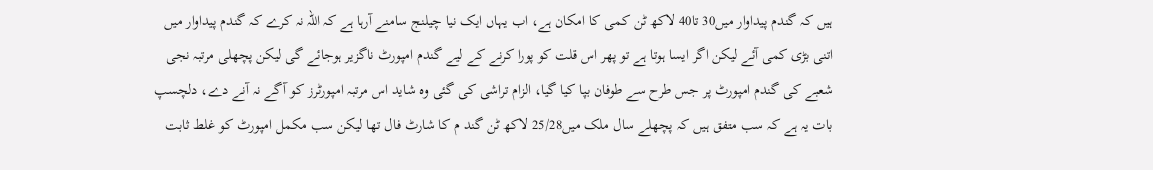ہیں کہ گندم پیداوار میں30 تا40 لاکھ ٹن کمی کا امکان ہے، اب یہاں ایک نیا چیلنج سامنے آرہا ہے کہ اللہ نہ کرے کہ گندم پیداوار میں اتنی بڑی کمی آئے لیکن اگر ایسا ہوتا ہے تو پھر اس قلت کو پورا کرنے کے لیے گندم امپورٹ ناگزیر ہوجائے گی لیکن پچھلی مرتبہ نجی شعبے کی گندم امپورٹ پر جس طرح سے طوفان بپا کیا گیا، الزام تراشی کی گئی وہ شاید اس مرتبہ امپورٹرز کو آگے نہ آنے دے، دلچسپ بات یہ ہے کہ سب متفق ہیں کہ پچھلے سال ملک میں25/28 لاکھ ٹن گند م کا شارٹ فال تھا لیکن سب مکمل امپورٹ کو غلط ثابت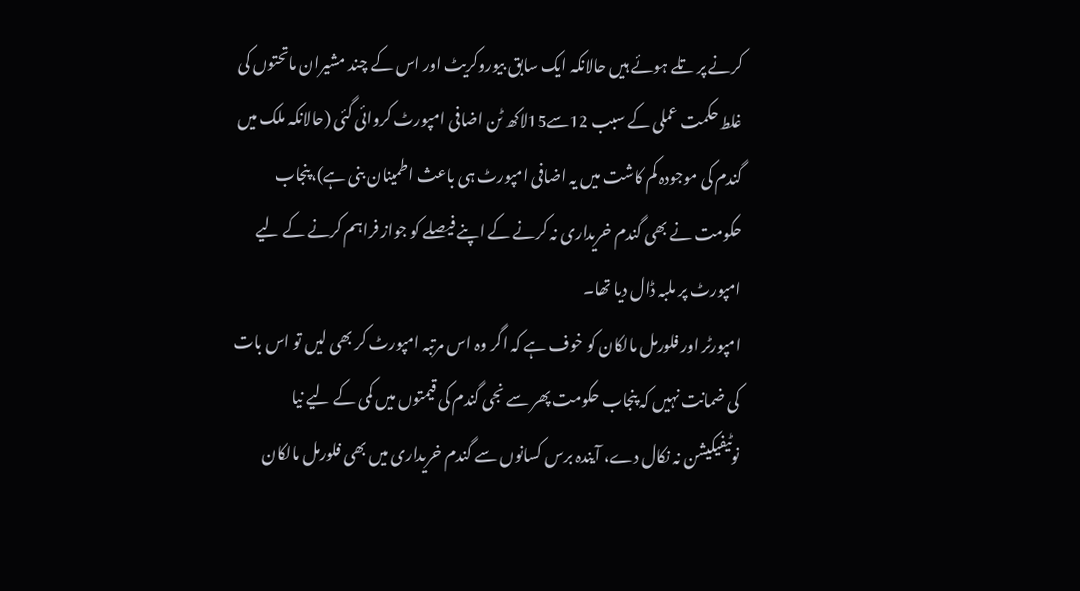کرنے پر تلے ہوئے ہیں حالانکہ ایک سابق بیوروکریٹ اور اس کے چند مشیران ماتحتوں کی غلط حکمت عملی کے سبب 12سے15لاکھ ٹن اضافی امپورٹ کروائی گئی (حالانکہ ملک میں گندم کی موجودہ کم کاشت میں یہ اضافی امپورٹ ہی باعث اطمینان بنی ہے)،پنجاب حکومت نے بھی گندم خریداری نہ کرنے کے اپنے فیصلے کو جواز فراہم کرنے کے لیے امپورٹ پر ملبہ ڈال دیا تھا۔
امپورٹر اور فلورمل مالکان کو خوف ہے کہ اگر وہ اس مرتبہ امپورٹ کر بھی لیں تو اس بات کی ضمانت نہیں کہ پنجاب حکومت پھر سے نجی گندم کی قیمتوں میں کمی کے لیے نیا نوٹیفیکیشن نہ نکال دے، آیندہ برس کسانوں سے گندم خریداری میں بھی فلورمل مالکان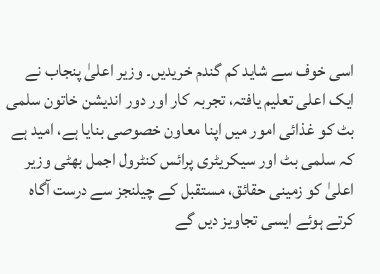اسی خوف سے شاید کم گندم خریدیں۔ وزیر اعلیٰ پنجاب نے ایک اعلی تعلیم یافتہ، تجربہ کار اور دور اندیشن خاتون سلمی بٹ کو غذائی امور میں اپنا معاون خصوصی بنایا ہے، امید ہے کہ سلمی بٹ اور سیکریٹری پرائس کنٹرول اجمل بھٹی وزیر اعلیٰ کو زمینی حقائق، مستقبل کے چیلنجز سے درست آگاہ کرتے ہوئے ایسی تجاویز دیں گے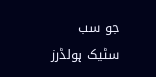جو سب سٹیک ہولڈرز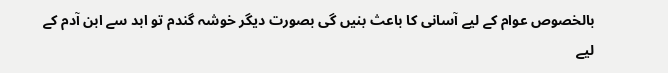بالخصوص عوام کے لیے آسانی کا باعث بنیں گی بصورت دیگر خوشہ گندم تو ابد سے ابن آدم کے لیے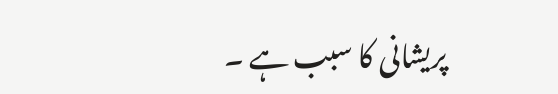پریشانی کا سبب ہے ۔